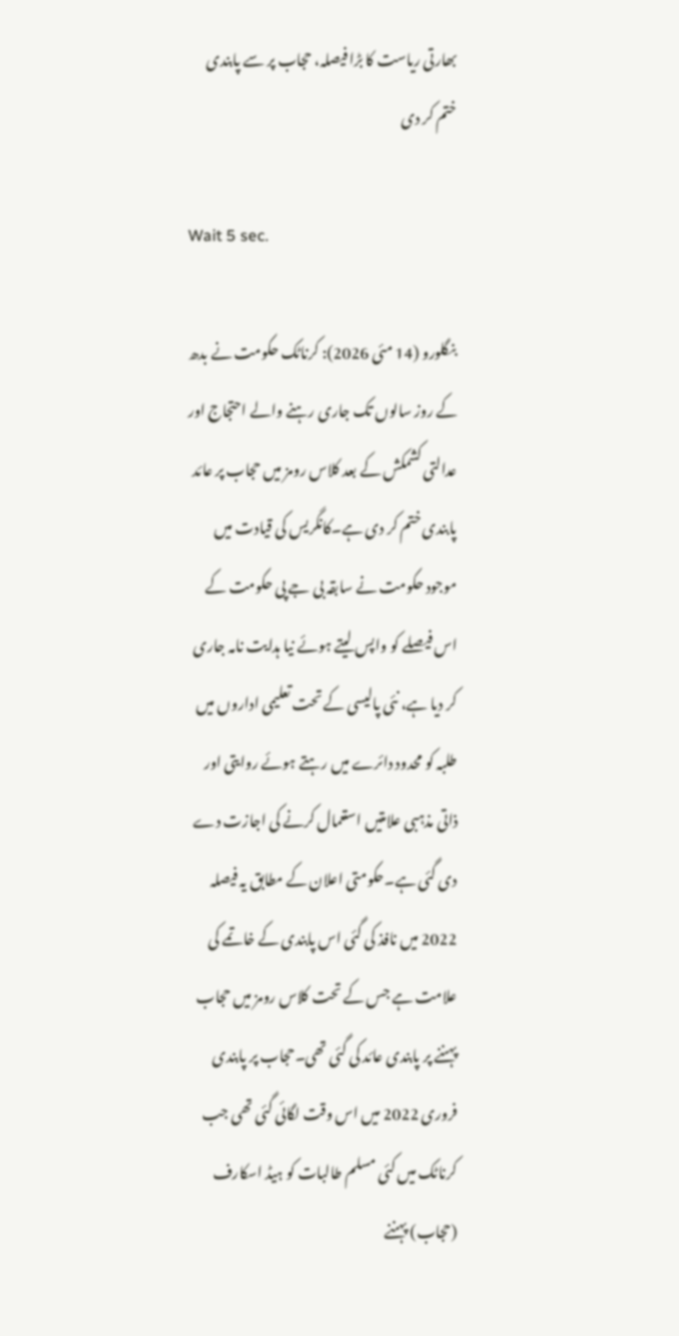بھارتی ریاست کا بڑا فیصلہ، حجاب پر سے پابندی ختم کر دی

Wait 5 sec.

بنگلورو (14 مئی 2026): کرناٹک حکومت نے بدھ کے روز سالوں تک جاری رہنے والے احتجاج اور عدالتی کشمکش کے بعد کلاس رومز میں حجاب پر عائد پابندی ختم کر دی ہے۔کانگریس کی قیادت میں موجود حکومت نے سابقہ بی جے پی حکومت کے اس فیصلے کو واپس لیتے ہوئے نیا ہدایت نامہ جاری کر دیا ہے، نئی پالیسی کے تحت تعلیمی اداروں میں طلبہ کو محدود دائرے میں رہتے ہوئے روایتی اور ذاتی مذہبی علامتیں استعمال کرنے کی اجازت دے دی گئی ہے۔حکومتی اعلان کے مطابق یہ فیصلہ 2022 میں نافذ کی گئی اس پابندی کے خاتمے کی علامت ہے جس کے تحت کلاس رومز میں حجاب پہننے پر پابندی عائد کی گئی تھی۔حجاب پر پابندی فروری 2022 میں اس وقت لگائی گئی تھی جب کرناٹک میں کئی مسلم طالبات کو ہیڈ اسکارف (حجاب) پہننے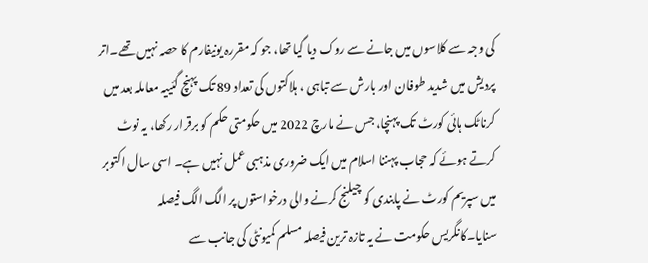کی وجہ سے کلاسوں میں جانے سے روک دیا گیا تھا، جو کہ مقررہ یونیفارم کا حصہ نہیں تھے۔اتر پردیش میں شدید طوفان اور بارش سے تباہی ، ہلاکتوں کی تعداد 89 تک پہنچ گئییہ معاملہ بعد میں کرناٹک ہائی کورٹ تک پہنچا، جس نے مارچ 2022 میں حکومتی حکم کو برقرار رکھا، یہ نوٹ کرتے ہوئے کہ حجاب پہننا اسلام میں ایک ضروری مذہبی عمل نہیں ہے۔ اسی سال اکتوبر میں سپریم کورٹ نے پابندی کو چیلنج کرنے والی درخواستوں پر الگ الگ فیصلہ سنایا۔کانگریس حکومت نے یہ تازہ ترین فیصلہ مسلم کمیونٹی کی جانب سے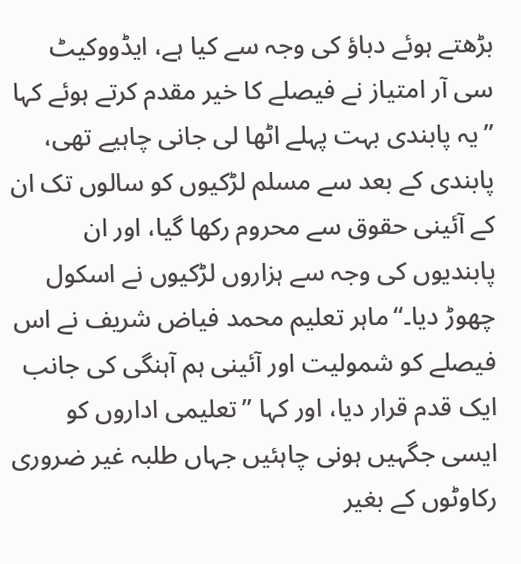بڑھتے ہوئے دباؤ کی وجہ سے کیا ہے، ایڈووکیٹ سی آر امتیاز نے فیصلے کا خیر مقدم کرتے ہوئے کہا ’’یہ پابندی بہت پہلے اٹھا لی جانی چاہیے تھی، پابندی کے بعد سے مسلم لڑکیوں کو سالوں تک ان کے آئینی حقوق سے محروم رکھا گیا، اور ان پابندیوں کی وجہ سے ہزاروں لڑکیوں نے اسکول چھوڑ دیا۔‘‘ماہر تعلیم محمد فیاض شریف نے اس فیصلے کو شمولیت اور آئینی ہم آہنگی کی جانب ایک قدم قرار دیا، اور کہا ’’تعلیمی اداروں کو ایسی جگہیں ہونی چاہئیں جہاں طلبہ غیر ضروری رکاوٹوں کے بغیر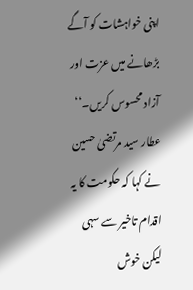اپنی خواہشات کو آگے بڑھانے میں عزت اور آزاد محسوس کریں۔‘‘ عطار سید مرتضیٰ حسین نے کہا کہ حکومت کا یہ اقدام تاخیر سے سہی لیکن خوش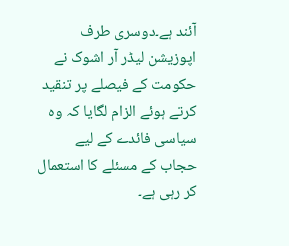آئند ہے۔دوسری طرف اپوزیشن لیڈر آر اشوک نے حکومت کے فیصلے پر تنقید کرتے ہوئے الزام لگایا کہ وہ سیاسی فائدے کے لیے حجاب کے مسئلے کا استعمال کر رہی ہے۔